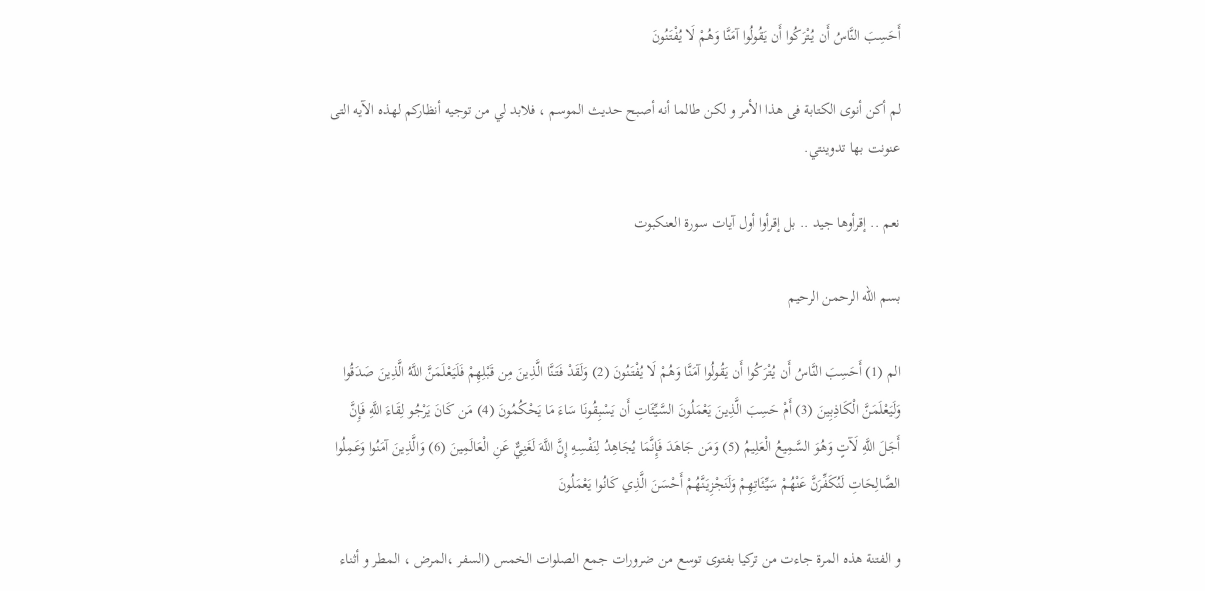أَحَسِبَ النَّاسُ أَن يُتْرَكُوا أَن يَقُولُوا آمَنَّا وَهُمْ لَا يُفْتَنُونَ

لم أكن أنوى الكتابة فى هذا الأمر و لكن طالما أنه أصبح حديث الموسم ، فلابد لي من توجيه أنظاركم لهذه الآيه التى عنونت بها تدوينتي.

نعم .. إقرأوها جيد .. بل إقرأوا أول آيات سورة العنكبوت

بسم الله الرحمن الرحيم

الم (1) أَحَسِبَ النَّاسُ أَن يُتْرَكُوا أَن يَقُولُوا آمَنَّا وَهُمْ لَا يُفْتَنُونَ (2) وَلَقَدْ فَتَنَّا الَّذِينَ مِن قَبْلِهِمْ فَلَيَعْلَمَنَّ اللَّهُ الَّذِينَ صَدَقُوا وَلَيَعْلَمَنَّ الْكَاذِبِينَ (3) أَمْ حَسِبَ الَّذِينَ يَعْمَلُونَ السَّيِّئَاتِ أَن يَسْبِقُونَا سَاءَ مَا يَحْكُمُونَ (4) مَن كَانَ يَرْجُو لِقَاءَ اللَّهِ فَإِنَّ أَجَلَ اللَّهِ لَآتٍ وَهُوَ السَّمِيعُ الْعَلِيمُ (5) وَمَن جَاهَدَ فَإِنَّمَا يُجَاهِدُ لِنَفْسِهِ إِنَّ اللَّهَ لَغَنِيٌّ عَنِ الْعَالَمِينَ (6) وَالَّذِينَ آمَنُوا وَعَمِلُوا الصَّالِحَاتِ لَنُكَفِّرَنَّ عَنْهُمْ سَيِّئَاتِهِمْ وَلَنَجْزِيَنَّهُمْ أَحْسَنَ الَّذِي كَانُوا يَعْمَلُونَ

و الفتنة هذه المرة جاءت من تركيا بفتوى توسع من ضرورات جمع الصلوات الخمس (السفر ،المرض ، المطر و أثناء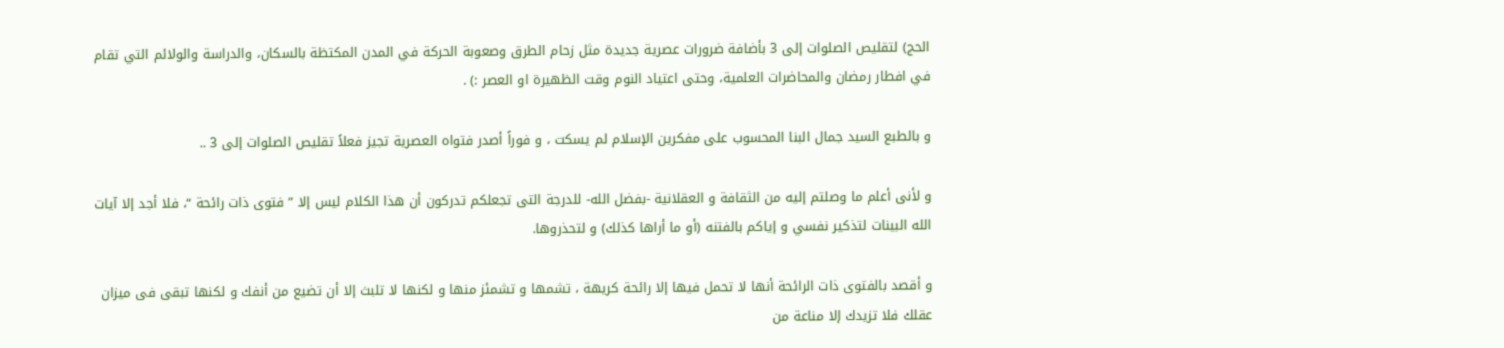الحج) لتقليص الصلوات إلى 3 بأضافة ضرورات عصرية جديدة مثل زحام الطرق وصعوبة الحركة في المدن المكتظة بالسكان، والدراسة والولائم التي تقام في افطار رمضان والمحاضرات العلمية، وحتى اعتياد النوم وقت الظهيرة او العصر :) .

و بالطبع السيد جمال البنا المحسوب على مفكرين الإسلام لم يسكت ، و فوراً أصدر فتواه العصرية تجيز فعلاً تقليص الصلوات إلى 3 ..

و لأنى أعلم ما وصلتم إليه من الثقافة و العقلانية -بفضل الله- للدرجة التى تجعلكم تدركون أن هذا الكلام ليس إلا ” فتوى ذات رائحة “، فلا أجد إلا آيات الله البينات لتذكير نفسي و إياكم بالفتنه (أو ما أراها كذلك) و لتحذروها.

و أقصد بالفتوى ذات الرائحة أنها لا تحمل فيها إلا رائحة كريهة ، تشمها و تشمئز منها و لكنها لا تلبث إلا أن تضيع من أنفك و لكنها تبقى فى ميزان عقلك فلا تزيدك إلا مناعة من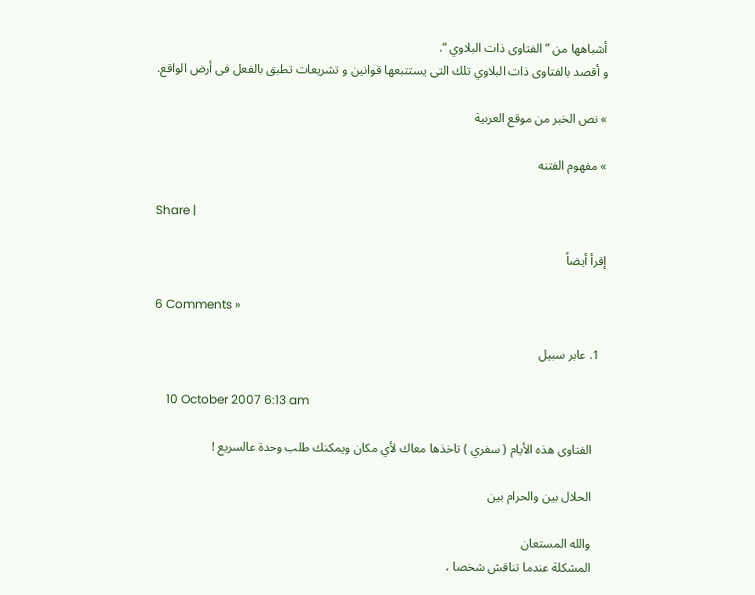أشباهها من ” الفتاوى ذات البلاوي “.
و أقصد بالفتاوى ذات البلاوي تلك التى يستتبعها قوانين و تشريعات تطبق بالفعل فى أرض الواقع.

» نص الخبر من موقع العربية

» مفهوم الفتنه

Share |

إقرأ أيضاً

6 Comments »

  1. عابر سبيل

    10 October 2007 6:13 am

    الفتاوى هذه الأيام ( سفري ) تاخذها معاك لأي مكان ويمكنك طلب وحدة عالسريع !

    الحلال بين والحرام بين

    والله المستعان
    المشكلة عندما تناقش شخصا ،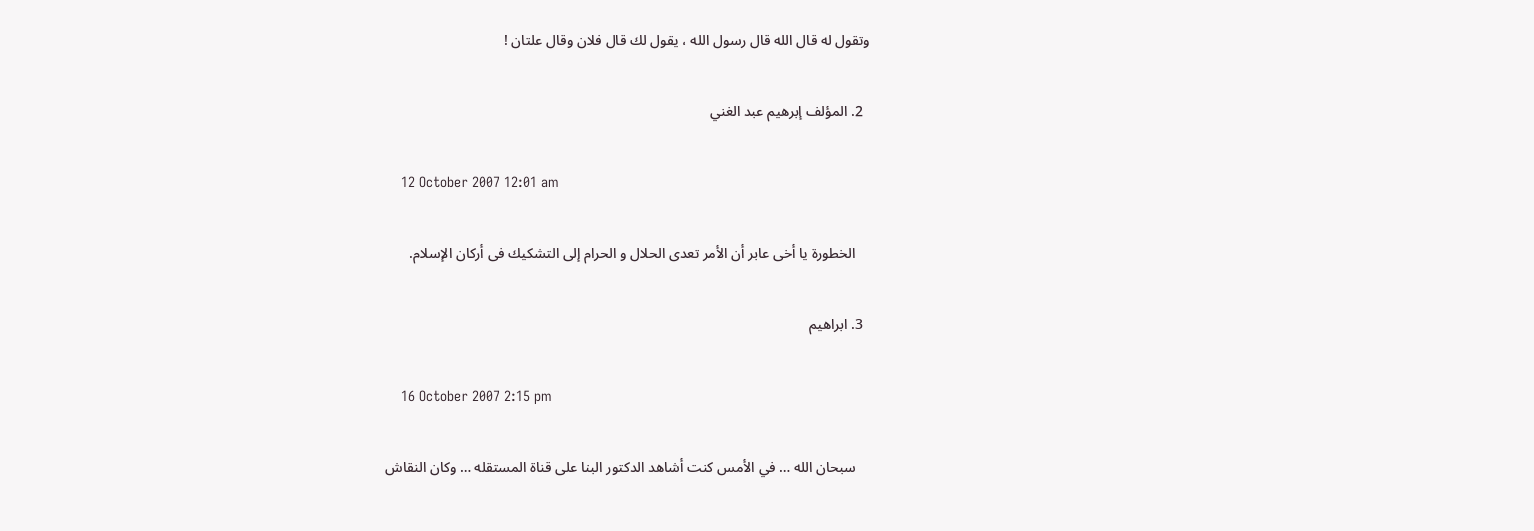وتقول له قال الله قال رسول الله ، يقول لك قال فلان وقال علتان !

  2. المؤلف إبرهيم عبد الغني

    12 October 2007 12:01 am

    الخطورة يا أخى عابر أن الأمر تعدى الحلال و الحرام إلى التشكيك فى أركان الإسلام.

  3. ابراهيم

    16 October 2007 2:15 pm

    سبحان الله … في الأمس كنت أشاهد الدكتور البنا على قناة المستقله … وكان النقاش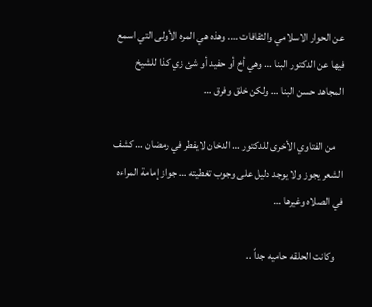عن الحوار الاسلامي والثقافات …. وهذه هي المره الأولى التي اسمع فيها عن الدكتور البنا … وهي أخ أو حفيد أو شئ زي كذا للشيخ المجاهد حسن البنا … ولكن خلق وفرق …

    من الفتاوي الأخرى للدكتور … الدخان لايفطر في رمضان … كشف الشعر يجوز ولا يوجد دليل على وجوب تغطيته … جواز إمامة المراءه في الصلاه وغيرها …

    وكانت الحلقه حاميه جداً ..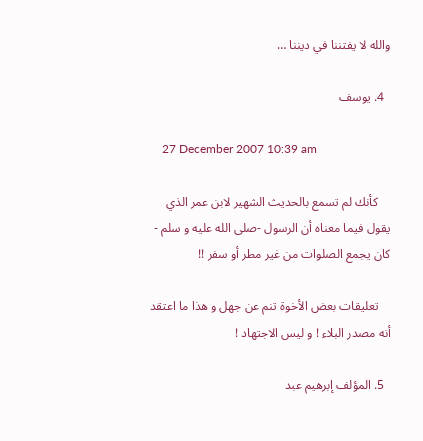والله لا يفتننا في ديننا …

  4. يوسف

    27 December 2007 10:39 am

    كأنك لم تسمع بالحديث الشهير لابن عمر الذي يقول فيما معناه أن الرسول -صلى الله عليه و سلم - كان يجمع الصلوات من غير مطر أو سفر !!

    تعليقات بعض الأخوة تنم عن جهل و هذا ما اعتقد أنه مصدر البلاء ! و ليس الاجتهاد !

  5. المؤلف إبرهيم عبد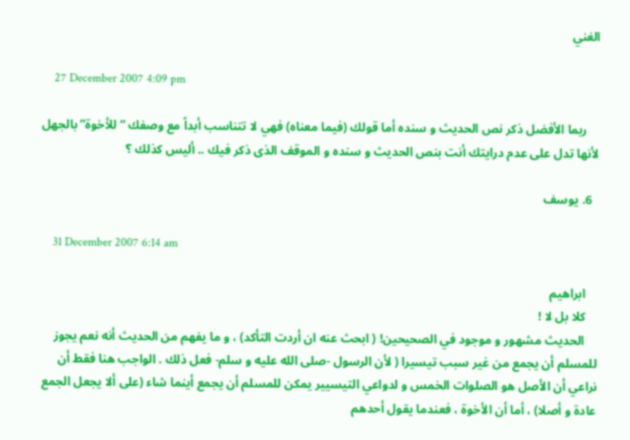الغني

    27 December 2007 4:09 pm

    ربما الأفضل ذكر نص الحديث و سنده أما قولك (فيما معناه) فهي لا تتناسب أبداً مع وصفك “للأخوة” بالجهل لأنها تدل على عدم درايتك أنت بنص الحديث و سنده و الموقف الذى ذكر فيك .. أليس كذلك ؟

  6. يوسف

    31 December 2007 6:14 am

    ابراهيم
    كلا بل لا !
    الحديث مشهور و موجود في الصحيحين! ( ابحث عنه ان أردت التأكد) ، و ما يفهم من الحديث أنه نعم يجوز للمسلم أن يجمع من غير سبب تيسيرا ( لأن الرسول -صلى الله عليه و سلم- فعل ذلك . الواجب هنا فقط أن نراعي أن الأصل هو الصلوات الخمس و لدواعي التيسيير يمكن للمسلم أن يجمع أينما شاء (على ألا يجعل الجمع عادة و أصلا) ، أما أن الأخوة ، فعندما يقول أحدهم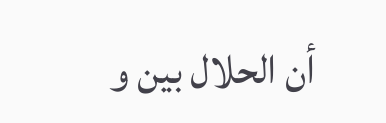أن الحلال بين و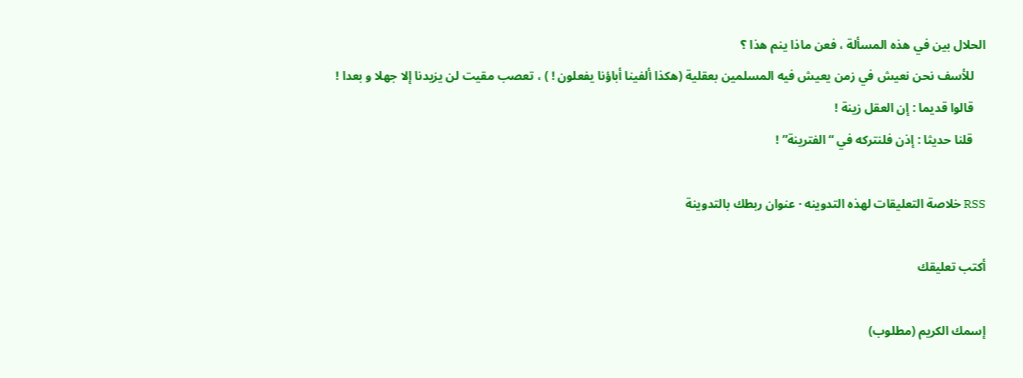الحلال بين في هذه المسألة ، فعن ماذا ينم هذا ؟
    للأسف نحن نعيش في زمن يعيش فيه المسلمين بعقلية (هكذا ألفينا أباؤنا يفعلون ! ) ، تعصب مقيت لن يزيدنا إلا جهلا و بعدا !
    قالوا قديما : إن العقل زينة !
    قلنا حديثا : إذن فلنتركه في “الفترينة” !

RSS خلاصة التعليقات لهذه التدوينه · عنوان ربطك بالتدوينة

أكتب تعليقك

إسمك الكريم (مطلوب)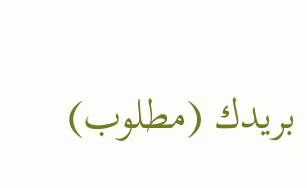بريدك (مطلوب)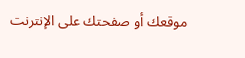موقعك أو صفحتك على الإنترنت